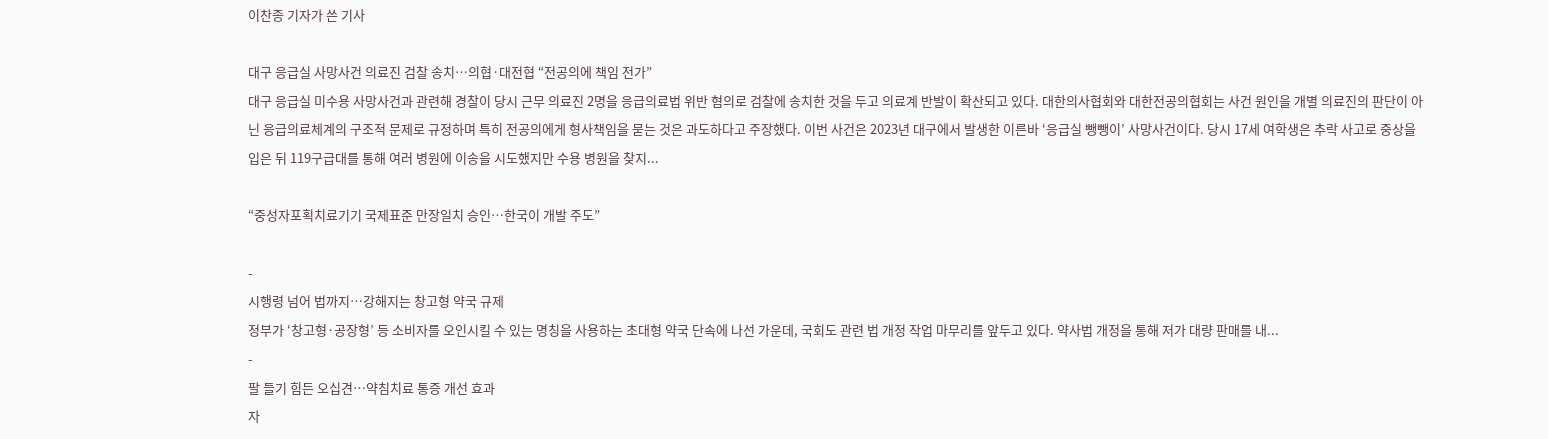이찬종 기자가 쓴 기사

대구 응급실 사망사건 의료진 검찰 송치…의협·대전협 “전공의에 책임 전가”
대구 응급실 미수용 사망사건과 관련해 경찰이 당시 근무 의료진 2명을 응급의료법 위반 혐의로 검찰에 송치한 것을 두고 의료계 반발이 확산되고 있다. 대한의사협회와 대한전공의협회는 사건 원인을 개별 의료진의 판단이 아닌 응급의료체계의 구조적 문제로 규정하며 특히 전공의에게 형사책임을 묻는 것은 과도하다고 주장했다. 이번 사건은 2023년 대구에서 발생한 이른바 ‘응급실 뺑뺑이’ 사망사건이다. 당시 17세 여학생은 추락 사고로 중상을 입은 뒤 119구급대를 통해 여러 병원에 이송을 시도했지만 수용 병원을 찾지...

“중성자포획치료기기 국제표준 만장일치 승인…한국이 개발 주도”

-
시행령 넘어 법까지…강해지는 창고형 약국 규제
정부가 ‘창고형·공장형’ 등 소비자를 오인시킬 수 있는 명칭을 사용하는 초대형 약국 단속에 나선 가운데, 국회도 관련 법 개정 작업 마무리를 앞두고 있다. 약사법 개정을 통해 저가 대량 판매를 내...
-
팔 들기 힘든 오십견…약침치료 통증 개선 효과
자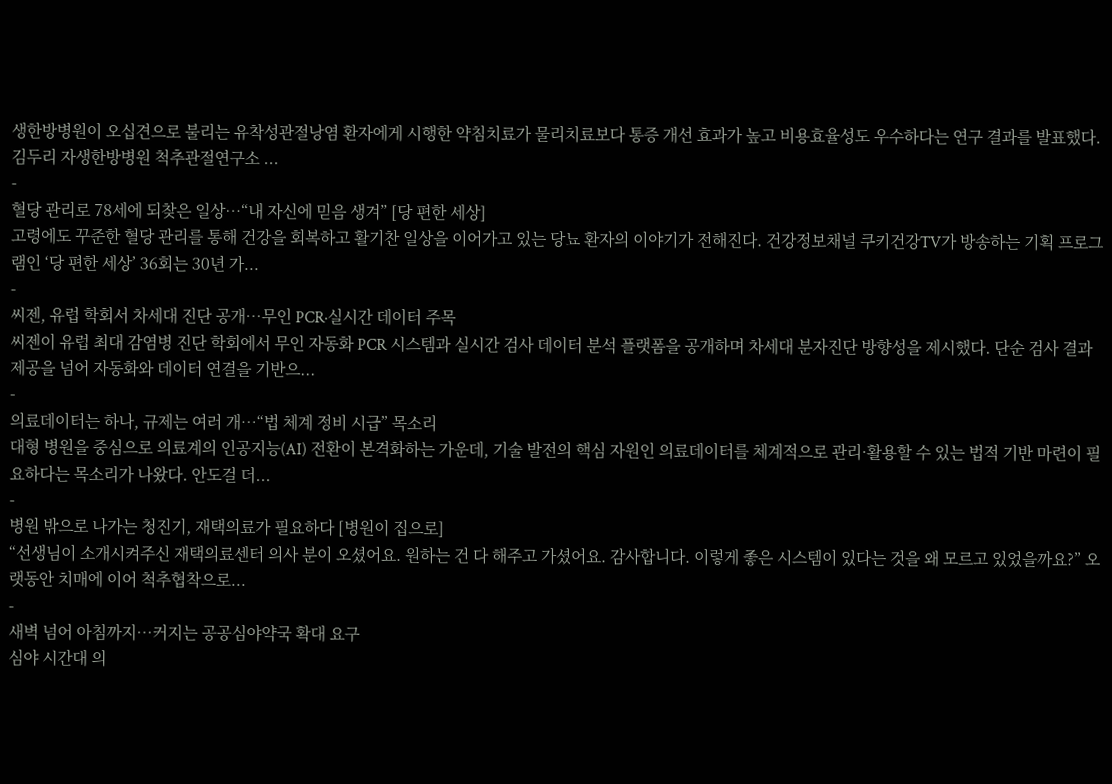생한방병원이 오십견으로 불리는 유착성관절낭염 환자에게 시행한 약침치료가 물리치료보다 통증 개선 효과가 높고 비용효율성도 우수하다는 연구 결과를 발표했다. 김두리 자생한방병원 척추관절연구소 ...
-
혈당 관리로 78세에 되찾은 일상…“내 자신에 믿음 생겨” [당 편한 세상]
고령에도 꾸준한 혈당 관리를 통해 건강을 회복하고 활기찬 일상을 이어가고 있는 당뇨 환자의 이야기가 전해진다. 건강정보채널 쿠키건강TV가 방송하는 기획 프로그램인 ‘당 편한 세상’ 36회는 30년 가...
-
씨젠, 유럽 학회서 차세대 진단 공개…무인 PCR·실시간 데이터 주목
씨젠이 유럽 최대 감염병 진단 학회에서 무인 자동화 PCR 시스템과 실시간 검사 데이터 분석 플랫폼을 공개하며 차세대 분자진단 방향성을 제시했다. 단순 검사 결과 제공을 넘어 자동화와 데이터 연결을 기반으...
-
의료데이터는 하나, 규제는 여러 개…“법 체계 정비 시급” 목소리
대형 병원을 중심으로 의료계의 인공지능(AI) 전환이 본격화하는 가운데, 기술 발전의 핵심 자원인 의료데이터를 체계적으로 관리·활용할 수 있는 법적 기반 마련이 필요하다는 목소리가 나왔다. 안도걸 더...
-
병원 밖으로 나가는 청진기, 재택의료가 필요하다 [병원이 집으로]
“선생님이 소개시켜주신 재택의료센터 의사 분이 오셨어요. 원하는 건 다 해주고 가셨어요. 감사합니다. 이렇게 좋은 시스템이 있다는 것을 왜 모르고 있었을까요?” 오랫동안 치매에 이어 척추협착으로...
-
새벽 넘어 아침까지…커지는 공공심야약국 확대 요구
심야 시간대 의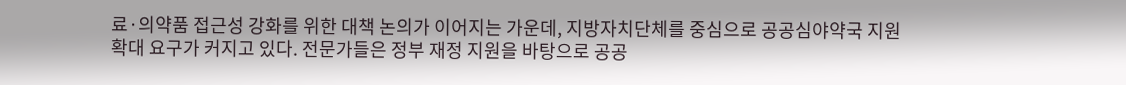료·의약품 접근성 강화를 위한 대책 논의가 이어지는 가운데, 지방자치단체를 중심으로 공공심야약국 지원 확대 요구가 커지고 있다. 전문가들은 정부 재정 지원을 바탕으로 공공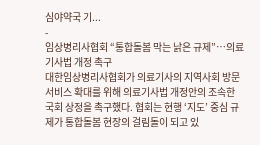심야약국 기...
-
임상병리사협회 “통합돌봄 막는 낡은 규제”…의료기사법 개정 촉구
대한임상병리사협회가 의료기사의 지역사회 방문 서비스 확대를 위해 의료기사법 개정안의 조속한 국회 상정을 촉구했다. 협회는 현행 ‘지도’ 중심 규제가 통합돌봄 현장의 걸림돌이 되고 있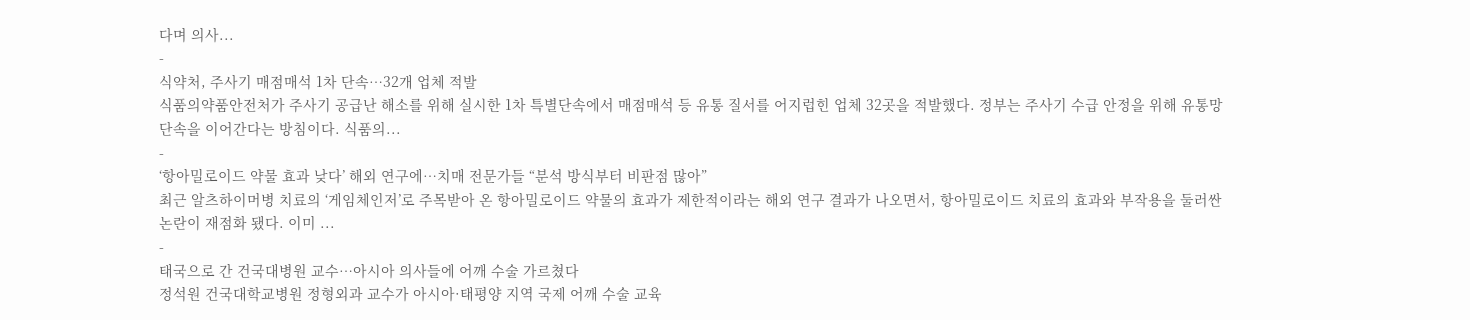다며 의사...
-
식약처, 주사기 매점매석 1차 단속…32개 업체 적발
식품의약품안전처가 주사기 공급난 해소를 위해 실시한 1차 특별단속에서 매점매석 등 유통 질서를 어지럽힌 업체 32곳을 적발했다. 정부는 주사기 수급 안정을 위해 유통망 단속을 이어간다는 방침이다. 식품의...
-
‘항아밀로이드 약물 효과 낮다’ 해외 연구에…치매 전문가들 “분석 방식부터 비판점 많아”
최근 알츠하이머병 치료의 ‘게임체인저’로 주목받아 온 항아밀로이드 약물의 효과가 제한적이라는 해외 연구 결과가 나오면서, 항아밀로이드 치료의 효과와 부작용을 둘러싼 논란이 재점화 됐다. 이미 ...
-
태국으로 간 건국대병원 교수…아시아 의사들에 어깨 수술 가르쳤다
정석원 건국대학교병원 정형외과 교수가 아시아·태평양 지역 국제 어깨 수술 교육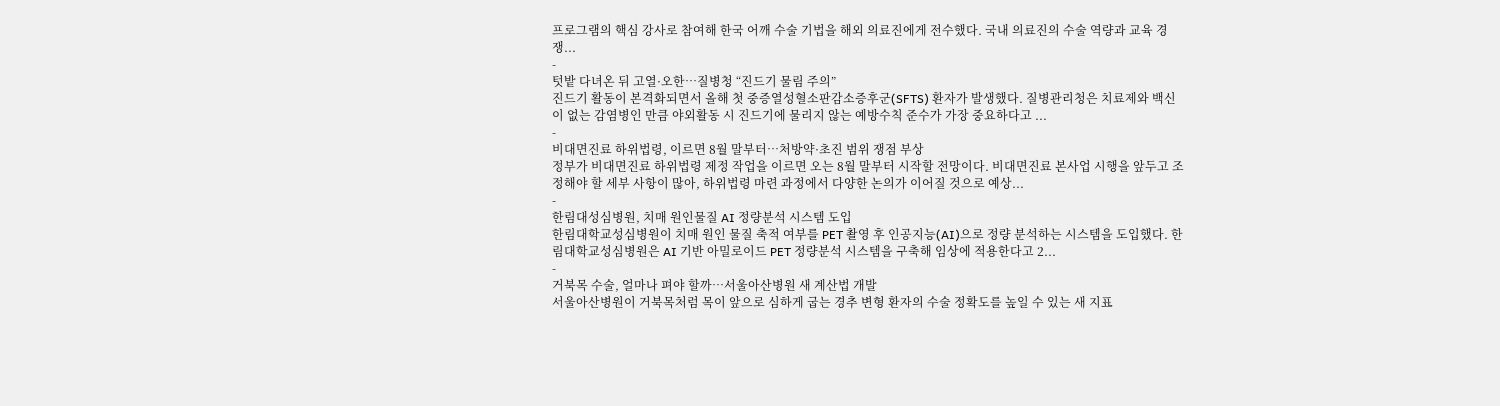프로그램의 핵심 강사로 참여해 한국 어깨 수술 기법을 해외 의료진에게 전수했다. 국내 의료진의 수술 역량과 교육 경쟁...
-
텃밭 다녀온 뒤 고열·오한…질병청 “진드기 물림 주의”
진드기 활동이 본격화되면서 올해 첫 중증열성혈소판감소증후군(SFTS) 환자가 발생했다. 질병관리청은 치료제와 백신이 없는 감염병인 만큼 야외활동 시 진드기에 물리지 않는 예방수칙 준수가 가장 중요하다고 ...
-
비대면진료 하위법령, 이르면 8월 말부터…처방약·초진 범위 쟁점 부상
정부가 비대면진료 하위법령 제정 작업을 이르면 오는 8월 말부터 시작할 전망이다. 비대면진료 본사업 시행을 앞두고 조정해야 할 세부 사항이 많아, 하위법령 마련 과정에서 다양한 논의가 이어질 것으로 예상...
-
한림대성심병원, 치매 원인물질 AI 정량분석 시스템 도입
한림대학교성심병원이 치매 원인 물질 축적 여부를 PET 촬영 후 인공지능(AI)으로 정량 분석하는 시스템을 도입했다. 한림대학교성심병원은 AI 기반 아밀로이드 PET 정량분석 시스템을 구축해 임상에 적용한다고 2...
-
거북목 수술, 얼마나 펴야 할까…서울아산병원 새 계산법 개발
서울아산병원이 거북목처럼 목이 앞으로 심하게 굽는 경추 변형 환자의 수술 정확도를 높일 수 있는 새 지표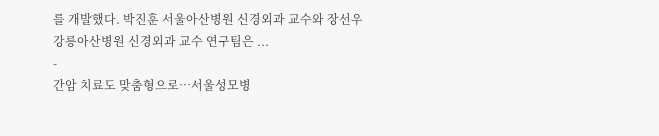를 개발했다. 박진훈 서울아산병원 신경외과 교수와 장선우 강릉아산병원 신경외과 교수 연구팀은 ...
-
간암 치료도 맞춤형으로…서울성모병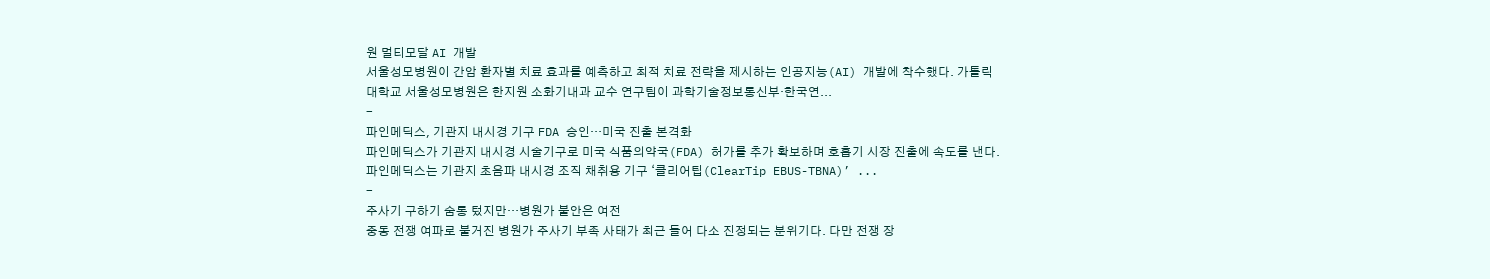원 멀티모달 AI 개발
서울성모병원이 간암 환자별 치료 효과를 예측하고 최적 치료 전략을 제시하는 인공지능(AI) 개발에 착수했다. 가톨릭대학교 서울성모병원은 한지원 소화기내과 교수 연구팀이 과학기술정보통신부·한국연...
-
파인메딕스, 기관지 내시경 기구 FDA 승인…미국 진출 본격화
파인메딕스가 기관지 내시경 시술기구로 미국 식품의약국(FDA) 허가를 추가 확보하며 호흡기 시장 진출에 속도를 낸다. 파인메딕스는 기관지 초음파 내시경 조직 채취용 기구 ‘클리어팁(ClearTip EBUS-TBNA)’ ...
-
주사기 구하기 숨통 텄지만…병원가 불안은 여전
중동 전쟁 여파로 불거진 병원가 주사기 부족 사태가 최근 들어 다소 진정되는 분위기다. 다만 전쟁 장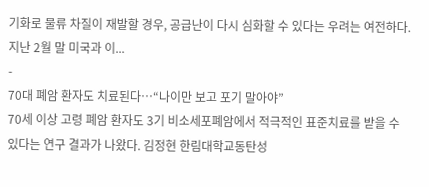기화로 물류 차질이 재발할 경우, 공급난이 다시 심화할 수 있다는 우려는 여전하다. 지난 2월 말 미국과 이...
-
70대 폐암 환자도 치료된다…“나이만 보고 포기 말아야”
70세 이상 고령 폐암 환자도 3기 비소세포폐암에서 적극적인 표준치료를 받을 수 있다는 연구 결과가 나왔다. 김정현 한림대학교동탄성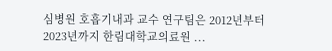심병원 호흡기내과 교수 연구팀은 2012년부터 2023년까지 한림대학교의료원 ...